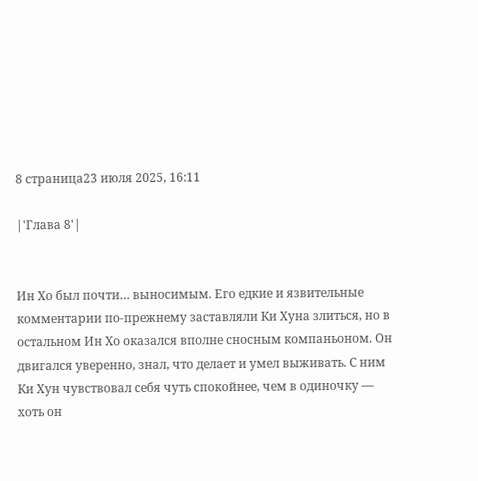8 страница23 июля 2025, 16:11

|'Глава 8'|


Ин Хо был почти… выносимым. Его едкие и язвительные комментарии по-прежнему заставляли Ки Хуна злиться, но в остальном Ин Хо оказался вполне сносным компаньоном. Он двигался уверенно, знал, что делает и умел выживать. С ним Ки Хун чувствовал себя чуть спокойнее, чем в одиночку — хоть он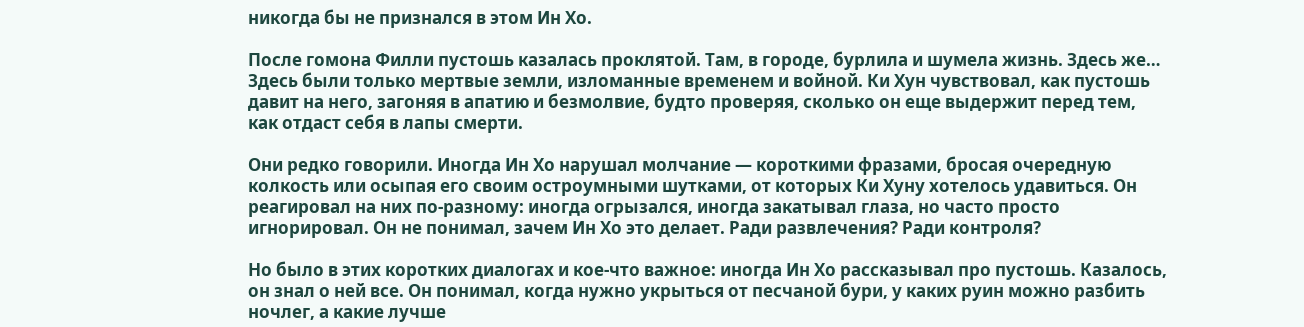никогда бы не признался в этом Ин Хо.

После гомона Филли пустошь казалась проклятой. Там, в городе, бурлила и шумела жизнь. Здесь же… Здесь были только мертвые земли, изломанные временем и войной. Ки Хун чувствовал, как пустошь давит на него, загоняя в апатию и безмолвие, будто проверяя, сколько он еще выдержит перед тем, как отдаст себя в лапы смерти.

Они редко говорили. Иногда Ин Хо нарушал молчание — короткими фразами, бросая очередную колкость или осыпая его своим остроумными шутками, от которых Ки Хуну хотелось удавиться. Он реагировал на них по-разному: иногда огрызался, иногда закатывал глаза, но часто просто игнорировал. Он не понимал, зачем Ин Хо это делает. Ради развлечения? Ради контроля?

Но было в этих коротких диалогах и кое-что важное: иногда Ин Хо рассказывал про пустошь. Казалось, он знал о ней все. Он понимал, когда нужно укрыться от песчаной бури, у каких руин можно разбить ночлег, а какие лучше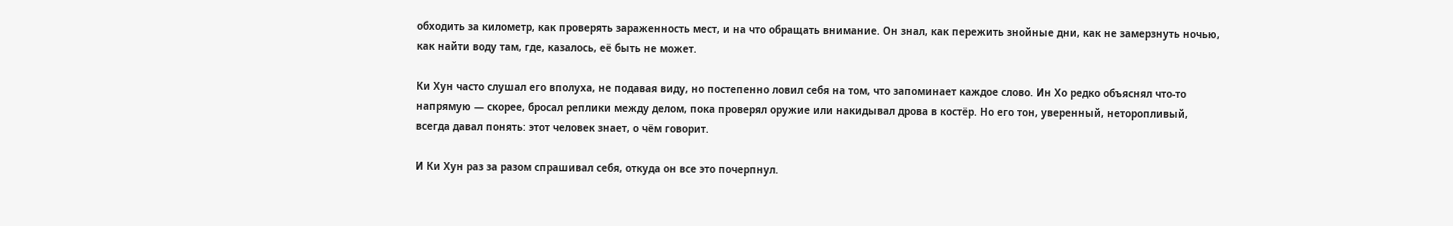обходить за километр, как проверять зараженность мест, и на что обращать внимание. Он знал, как пережить знойные дни, как не замерзнуть ночью, как найти воду там, где, казалось, её быть не может.

Ки Хун часто слушал его вполуха, не подавая виду, но постепенно ловил себя на том, что запоминает каждое слово. Ин Хо редко объяснял что-то напрямую — скорее, бросал реплики между делом, пока проверял оружие или накидывал дрова в костёр. Но его тон, уверенный, неторопливый, всегда давал понять: этот человек знает, о чём говорит.

И Ки Хун раз за разом спрашивал себя, откуда он все это почерпнул.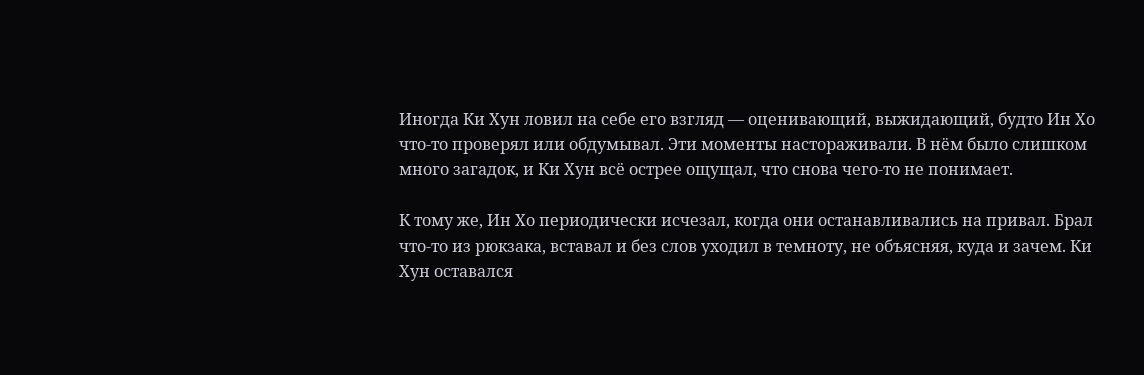Иногда Ки Хун ловил на себе его взгляд — оценивающий, выжидающий, будто Ин Хо что-то проверял или обдумывал. Эти моменты настораживали. В нём было слишком много загадок, и Ки Хун всё острее ощущал, что снова чего-то не понимает.

К тому же, Ин Хо периодически исчезал, когда они останавливались на привал. Брал что-то из рюкзака, вставал и без слов уходил в темноту, не объясняя, куда и зачем. Ки Хун оставался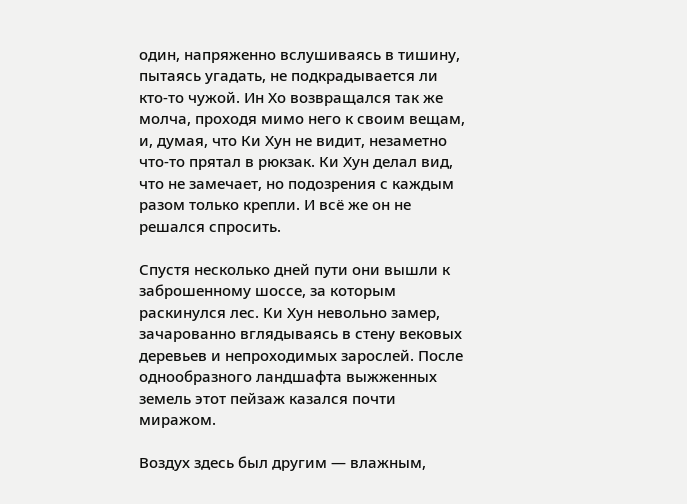один, напряженно вслушиваясь в тишину, пытаясь угадать, не подкрадывается ли кто-то чужой. Ин Хо возвращался так же молча, проходя мимо него к своим вещам, и, думая, что Ки Хун не видит, незаметно что-то прятал в рюкзак. Ки Хун делал вид, что не замечает, но подозрения с каждым разом только крепли. И всё же он не решался спросить.

Спустя несколько дней пути они вышли к заброшенному шоссе, за которым раскинулся лес. Ки Хун невольно замер, зачарованно вглядываясь в стену вековых деревьев и непроходимых зарослей. После однообразного ландшафта выжженных земель этот пейзаж казался почти миражом.

Воздух здесь был другим — влажным,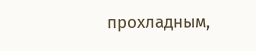прохладным,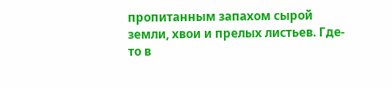пропитанным запахом сырой земли, хвои и прелых листьев. Где-то в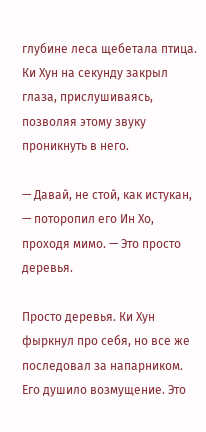глубине леса щебетала птица. Ки Хун на секунду закрыл глаза, прислушиваясь, позволяя этому звуку проникнуть в него.

— Давай, не стой, как истукан, — поторопил его Ин Хо, проходя мимо. — Это просто деревья.

Просто деревья. Ки Хун фыркнул про себя, но все же последовал за напарником. Его душило возмущение. Это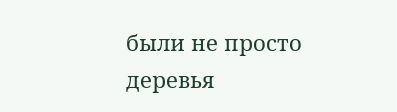были не просто деревья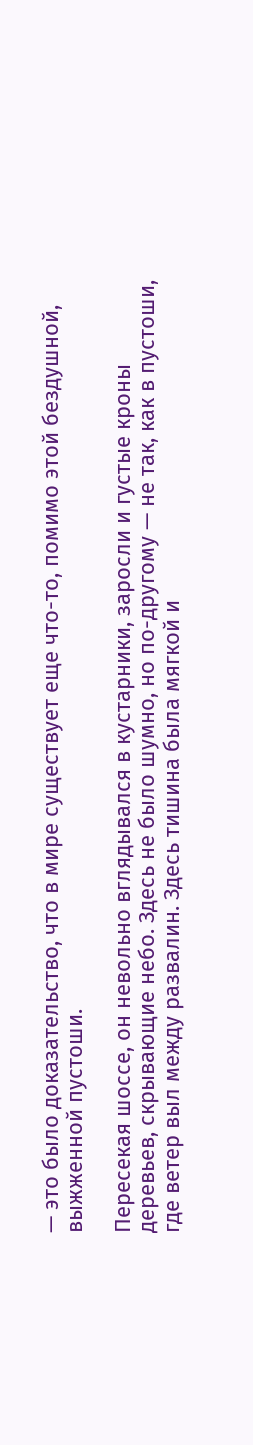— это было доказательство, что в мире существует еще что-то, помимо этой бездушной, выжженной пустоши.

Пересекая шоссе, он невольно вглядывался в кустарники, заросли и густые кроны деревьев, скрывающие небо. Здесь не было шумно, но по-другому — не так, как в пустоши, где ветер выл между развалин. Здесь тишина была мягкой и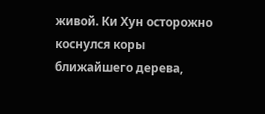живой. Ки Хун осторожно коснулся коры ближайшего дерева,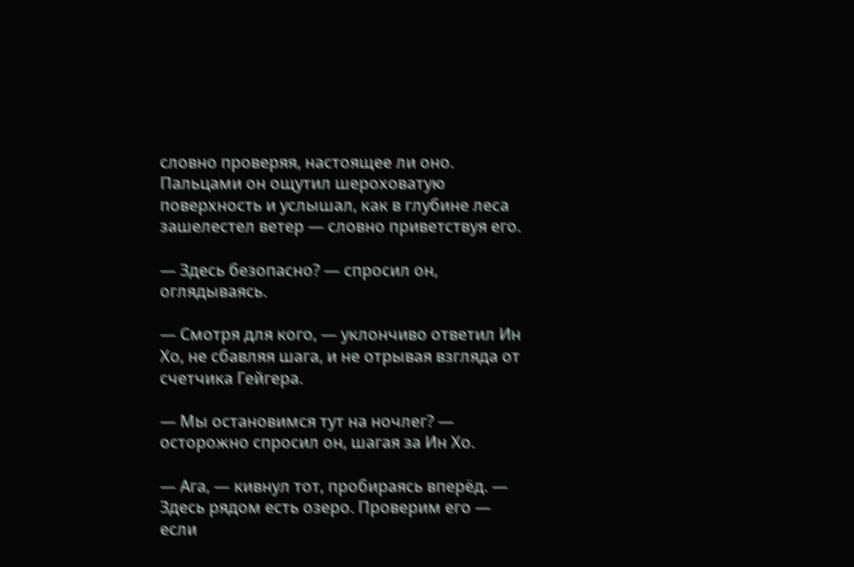словно проверяя, настоящее ли оно. Пальцами он ощутил шероховатую поверхность и услышал, как в глубине леса зашелестел ветер — словно приветствуя его.

— Здесь безопасно? — спросил он, оглядываясь.

— Смотря для кого, — уклончиво ответил Ин Хо, не сбавляя шага, и не отрывая взгляда от счетчика Гейгера.

— Мы остановимся тут на ночлег? — осторожно спросил он, шагая за Ин Хо.

— Ага, — кивнул тот, пробираясь вперёд. — Здесь рядом есть озеро. Проверим его — если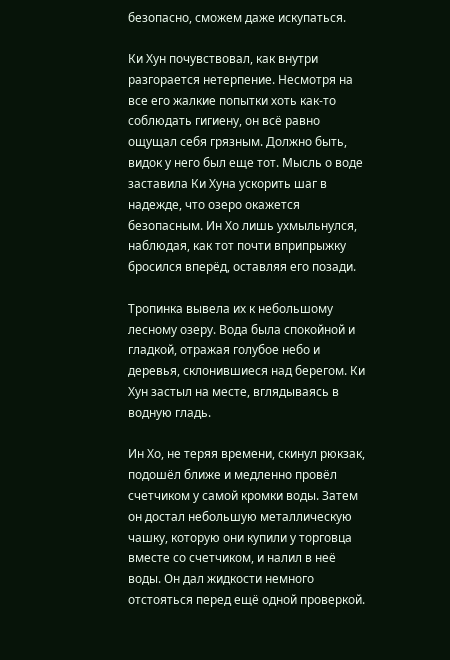безопасно, сможем даже искупаться.

Ки Хун почувствовал, как внутри разгорается нетерпение. Несмотря на все его жалкие попытки хоть как-то соблюдать гигиену, он всё равно ощущал себя грязным. Должно быть, видок у него был еще тот. Мысль о воде заставила Ки Хуна ускорить шаг в надежде, что озеро окажется безопасным. Ин Хо лишь ухмыльнулся, наблюдая, как тот почти вприпрыжку бросился вперёд, оставляя его позади.

Тропинка вывела их к небольшому лесному озеру. Вода была спокойной и гладкой, отражая голубое небо и деревья, склонившиеся над берегом. Ки Хун застыл на месте, вглядываясь в водную гладь.

Ин Хо, не теряя времени, скинул рюкзак, подошёл ближе и медленно провёл счетчиком у самой кромки воды. Затем он достал небольшую металлическую чашку, которую они купили у торговца вместе со счетчиком, и налил в неё воды. Он дал жидкости немного отстояться перед ещё одной проверкой.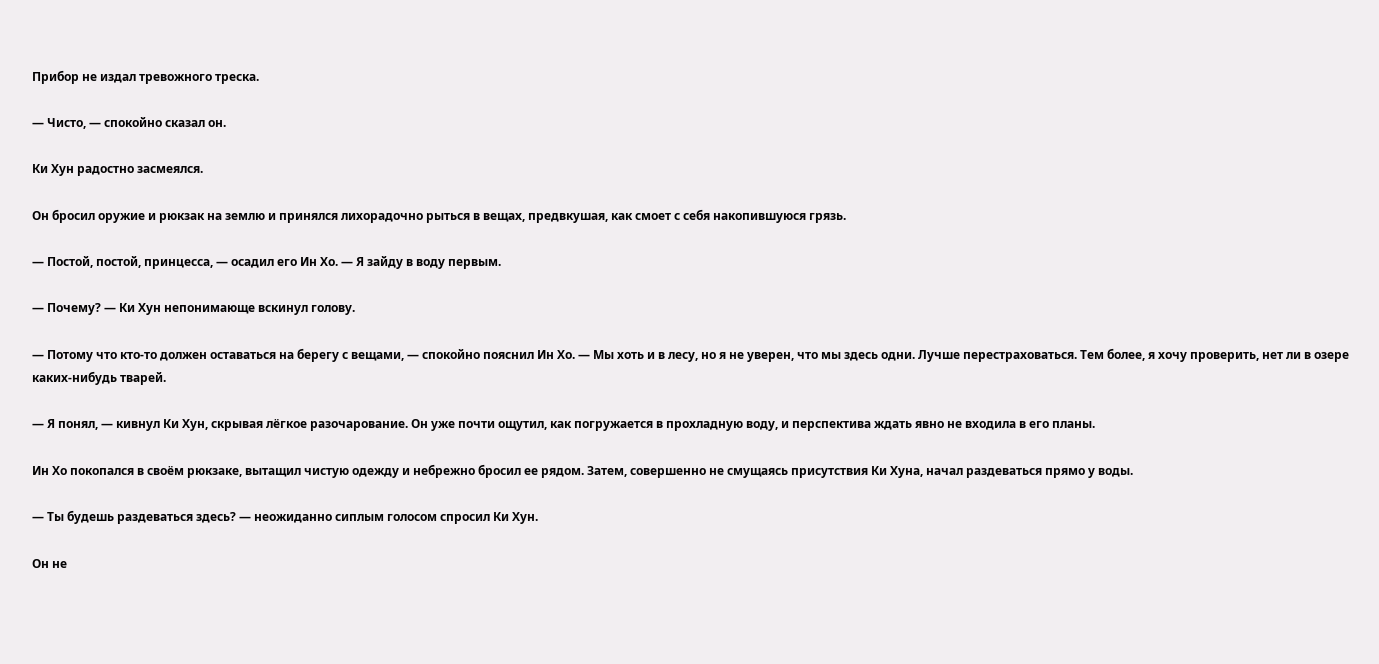Прибор не издал тревожного треска.

— Чисто, — спокойно сказал он.

Ки Хун радостно засмеялся.

Он бросил оружие и рюкзак на землю и принялся лихорадочно рыться в вещах, предвкушая, как смоет с себя накопившуюся грязь.

— Постой, постой, принцесса, — осадил его Ин Хо. — Я зайду в воду первым.

— Почему? — Ки Хун непонимающе вскинул голову.

— Потому что кто-то должен оставаться на берегу с вещами, — спокойно пояснил Ин Хо. — Мы хоть и в лесу, но я не уверен, что мы здесь одни. Лучше перестраховаться. Тем более, я хочу проверить, нет ли в озере каких-нибудь тварей.

— Я понял, — кивнул Ки Хун, скрывая лёгкое разочарование. Он уже почти ощутил, как погружается в прохладную воду, и перспектива ждать явно не входила в его планы.

Ин Хо покопался в своём рюкзаке, вытащил чистую одежду и небрежно бросил ее рядом. Затем, совершенно не смущаясь присутствия Ки Хуна, начал раздеваться прямо у воды.

— Ты будешь раздеваться здесь? — неожиданно сиплым голосом спросил Ки Хун.

Он не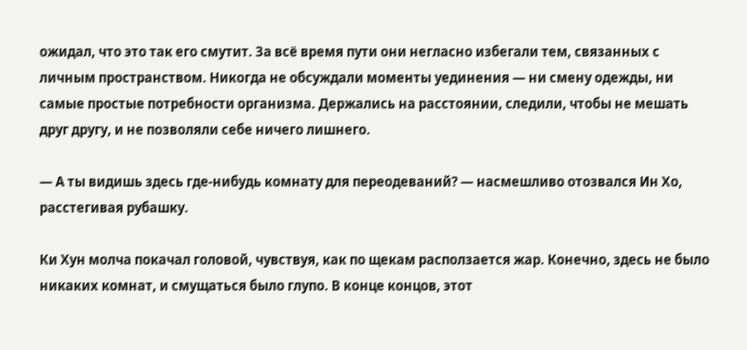ожидал, что это так его смутит. За всё время пути они негласно избегали тем, связанных с личным пространством. Никогда не обсуждали моменты уединения — ни смену одежды, ни самые простые потребности организма. Держались на расстоянии, следили, чтобы не мешать друг другу, и не позволяли себе ничего лишнего.

— А ты видишь здесь где-нибудь комнату для переодеваний? — насмешливо отозвался Ин Хо, расстегивая рубашку.

Ки Хун молча покачал головой, чувствуя, как по щекам расползается жар. Конечно, здесь не было никаких комнат, и смущаться было глупо. В конце концов, этот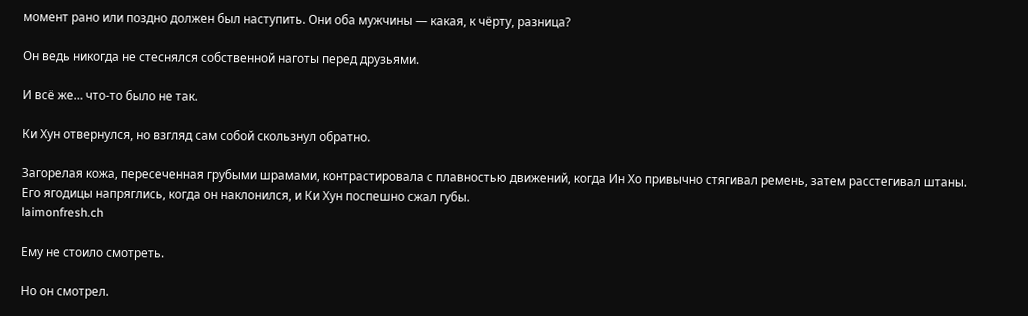момент рано или поздно должен был наступить. Они оба мужчины — какая, к чёрту, разница?

Он ведь никогда не стеснялся собственной наготы перед друзьями.

И всё же… что-то было не так.

Ки Хун отвернулся, но взгляд сам собой скользнул обратно.

Загорелая кожа, пересеченная грубыми шрамами, контрастировала с плавностью движений, когда Ин Хо привычно стягивал ремень, затем расстегивал штаны. Его ягодицы напряглись, когда он наклонился, и Ки Хун поспешно сжал губы.
laimonfresh.ch

Ему не стоило смотреть.

Но он смотрел.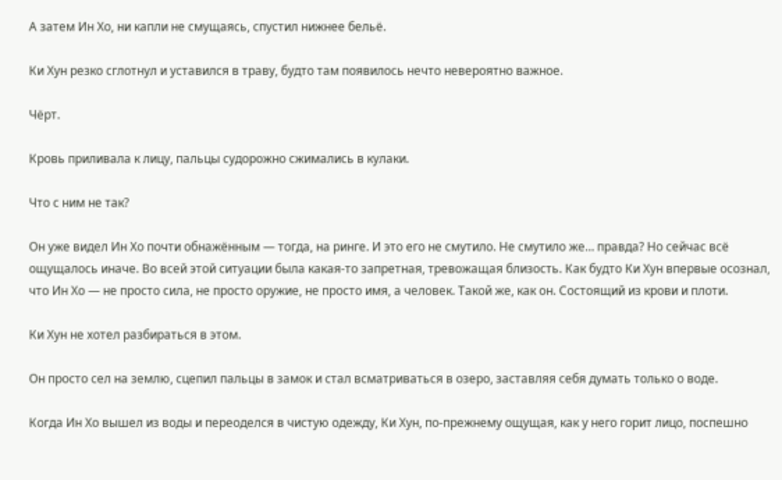А затем Ин Хо, ни капли не смущаясь, спустил нижнее бельё.

Ки Хун резко сглотнул и уставился в траву, будто там появилось нечто невероятно важное.

Чёрт.

Кровь приливала к лицу, пальцы судорожно сжимались в кулаки.

Что с ним не так?

Он уже видел Ин Хо почти обнажённым — тогда, на ринге. И это его не смутило. Не смутило же… правда? Но сейчас всё ощущалось иначе. Во всей этой ситуации была какая-то запретная, тревожащая близость. Как будто Ки Хун впервые осознал, что Ин Хо — не просто сила, не просто оружие, не просто имя, а человек. Такой же, как он. Состоящий из крови и плоти.

Ки Хун не хотел разбираться в этом.

Он просто сел на землю, сцепил пальцы в замок и стал всматриваться в озеро, заставляя себя думать только о воде.

Когда Ин Хо вышел из воды и переоделся в чистую одежду, Ки Хун, по-прежнему ощущая, как у него горит лицо, поспешно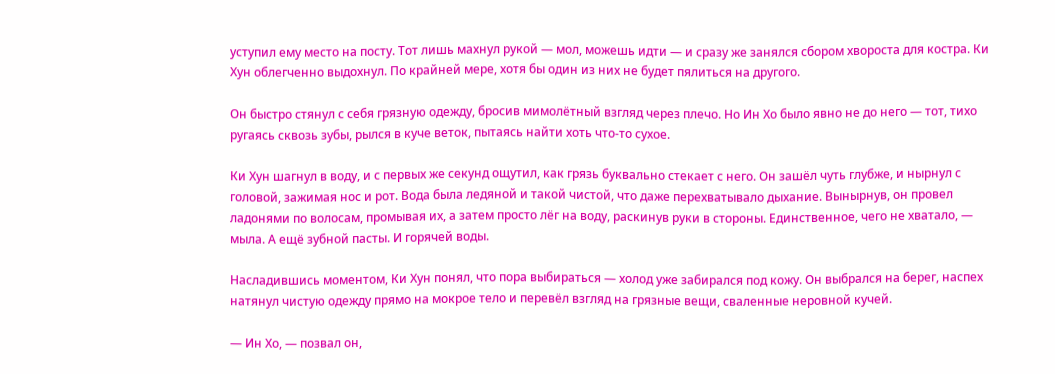уступил ему место на посту. Тот лишь махнул рукой — мол, можешь идти — и сразу же занялся сбором хвороста для костра. Ки Хун облегченно выдохнул. По крайней мере, хотя бы один из них не будет пялиться на другого.

Он быстро стянул с себя грязную одежду, бросив мимолётный взгляд через плечо. Но Ин Хо было явно не до него — тот, тихо ругаясь сквозь зубы, рылся в куче веток, пытаясь найти хоть что-то сухое.

Ки Хун шагнул в воду, и с первых же секунд ощутил, как грязь буквально стекает с него. Он зашёл чуть глубже, и нырнул с головой, зажимая нос и рот. Вода была ледяной и такой чистой, что даже перехватывало дыхание. Вынырнув, он провел ладонями по волосам, промывая их, а затем просто лёг на воду, раскинув руки в стороны. Единственное, чего не хватало, — мыла. А ещё зубной пасты. И горячей воды.

Насладившись моментом, Ки Хун понял, что пора выбираться — холод уже забирался под кожу. Он выбрался на берег, наспех натянул чистую одежду прямо на мокрое тело и перевёл взгляд на грязные вещи, сваленные неровной кучей.

— Ин Хо, — позвал он,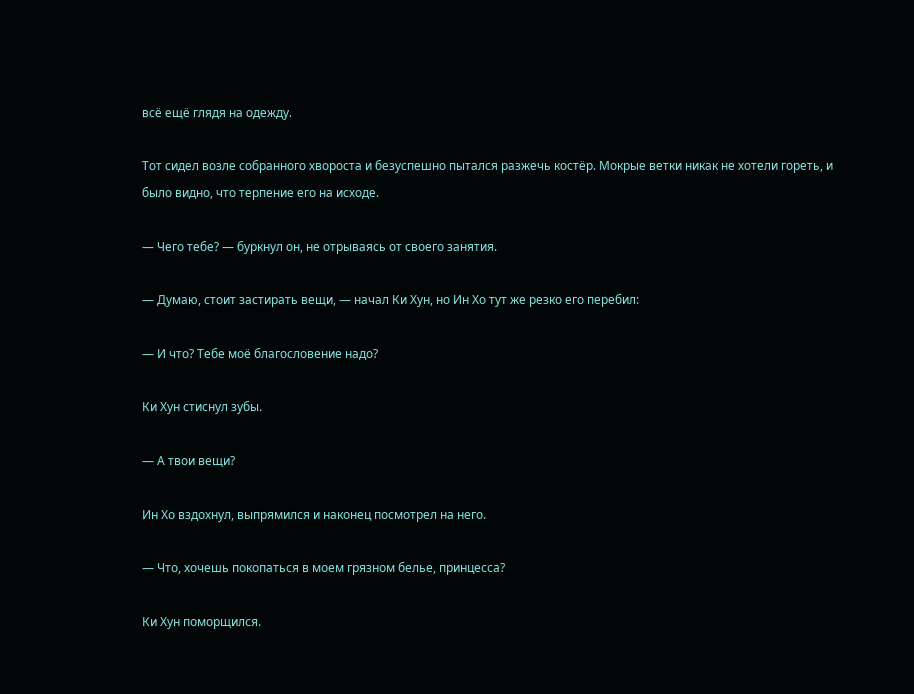всё ещё глядя на одежду.

Тот сидел возле собранного хвороста и безуспешно пытался разжечь костёр. Мокрые ветки никак не хотели гореть, и было видно, что терпение его на исходе.

— Чего тебе? — буркнул он, не отрываясь от своего занятия.

— Думаю, стоит застирать вещи, — начал Ки Хун, но Ин Хо тут же резко его перебил:

— И что? Тебе моё благословение надо?

Ки Хун стиснул зубы.

— А твои вещи?

Ин Хо вздохнул, выпрямился и наконец посмотрел на него.

— Что, хочешь покопаться в моем грязном белье, принцесса?

Ки Хун поморщился.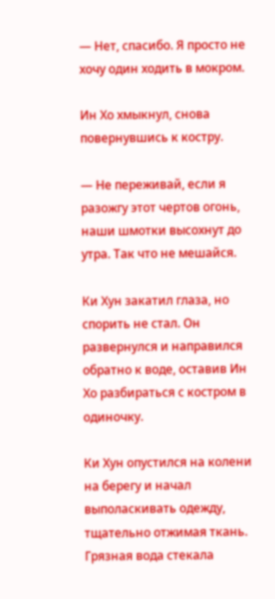— Нет, спасибо. Я просто не хочу один ходить в мокром.

Ин Хо хмыкнул, снова повернувшись к костру.

— Не переживай, если я разожгу этот чертов огонь, наши шмотки высохнут до утра. Так что не мешайся.

Ки Хун закатил глаза, но спорить не стал. Он развернулся и направился обратно к воде, оставив Ин Хо разбираться с костром в одиночку.

Ки Хун опустился на колени на берегу и начал выполаскивать одежду, тщательно отжимая ткань. Грязная вода стекала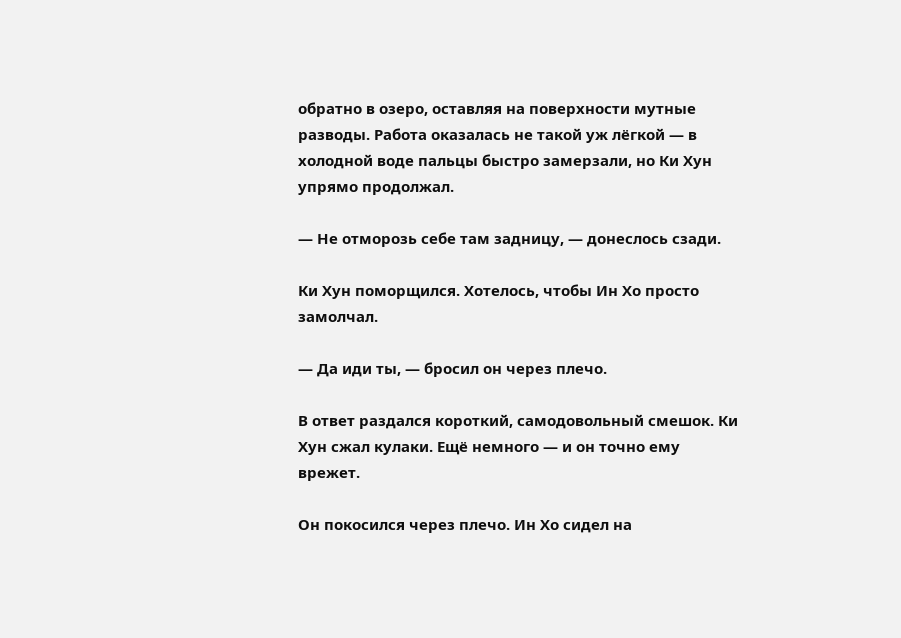обратно в озеро, оставляя на поверхности мутные разводы. Работа оказалась не такой уж лёгкой — в холодной воде пальцы быстро замерзали, но Ки Хун упрямо продолжал.

— Не отморозь себе там задницу, — донеслось сзади.

Ки Хун поморщился. Хотелось, чтобы Ин Хо просто замолчал.

— Да иди ты, — бросил он через плечо.

В ответ раздался короткий, самодовольный смешок. Ки Хун сжал кулаки. Ещё немного — и он точно ему врежет.

Он покосился через плечо. Ин Хо сидел на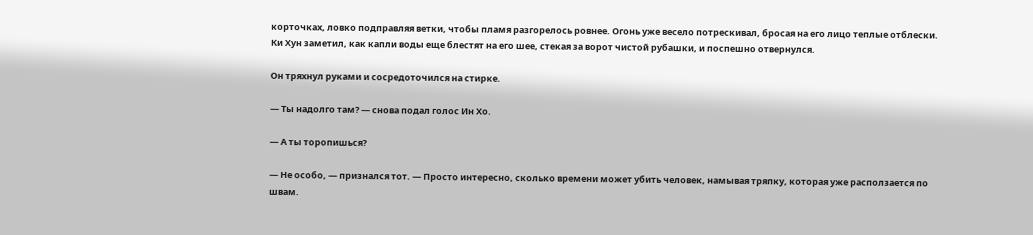корточках, ловко подправляя ветки, чтобы пламя разгорелось ровнее. Огонь уже весело потрескивал, бросая на его лицо теплые отблески. Ки Хун заметил, как капли воды еще блестят на его шее, стекая за ворот чистой рубашки, и поспешно отвернулся.

Он тряхнул руками и сосредоточился на стирке.

— Ты надолго там? — снова подал голос Ин Хо.

— А ты торопишься?

— Не особо, — признался тот. — Просто интересно, сколько времени может убить человек, намывая тряпку, которая уже расползается по швам.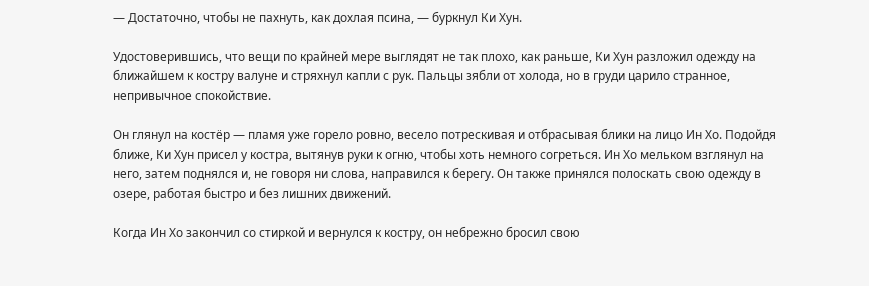— Достаточно, чтобы не пахнуть, как дохлая псина, — буркнул Ки Хун.

Удостоверившись, что вещи по крайней мере выглядят не так плохо, как раньше, Ки Хун разложил одежду на ближайшем к костру валуне и стряхнул капли с рук. Пальцы зябли от холода, но в груди царило странное, непривычное спокойствие.

Он глянул на костёр — пламя уже горело ровно, весело потрескивая и отбрасывая блики на лицо Ин Хо. Подойдя ближе, Ки Хун присел у костра, вытянув руки к огню, чтобы хоть немного согреться. Ин Хо мельком взглянул на него, затем поднялся и, не говоря ни слова, направился к берегу. Он также принялся полоскать свою одежду в озере, работая быстро и без лишних движений.

Когда Ин Хо закончил со стиркой и вернулся к костру, он небрежно бросил свою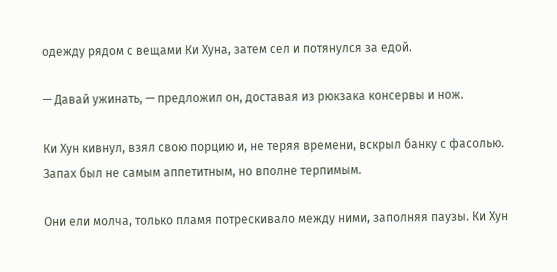одежду рядом с вещами Ки Хуна, затем сел и потянулся за едой.

— Давай ужинать, — предложил он, доставая из рюкзака консервы и нож.

Ки Хун кивнул, взял свою порцию и, не теряя времени, вскрыл банку с фасолью. Запах был не самым аппетитным, но вполне терпимым.

Они ели молча, только пламя потрескивало между ними, заполняя паузы. Ки Хун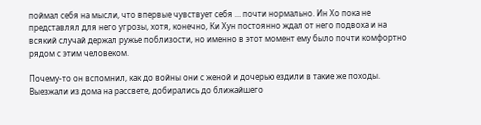поймал себя на мысли, что впервые чувствует себя … почти нормально. Ин Хо пока не представлял для него угрозы, хотя, конечно, Ки Хун постоянно ждал от него подвоха и на всякий случай держал ружье поблизости, но именно в этот момент ему было почти комфортно рядом с этим человеком.

Почему-то он вспомнил, как до войны они с женой и дочерью ездили в такие же походы. Выезжали из дома на рассвете, добирались до ближайшего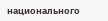национального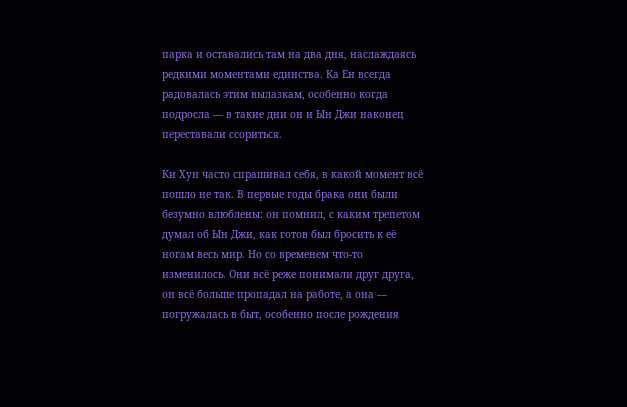парка и оставались там на два дня, наслаждаясь редкими моментами единства. Ка Ен всегда радовалась этим вылазкам, особенно когда подросла — в такие дни он и Ын Джи наконец переставали ссориться.

Ки Хун часто спрашивал себя, в какой момент всё пошло не так. В первые годы брака они были безумно влюблены: он помнил, с каким трепетом думал об Ын Джи, как готов был бросить к её ногам весь мир. Но со временем что-то изменилось. Они всё реже понимали друг друга, он всё больше пропадал на работе, а она — погружалась в быт, особенно после рождения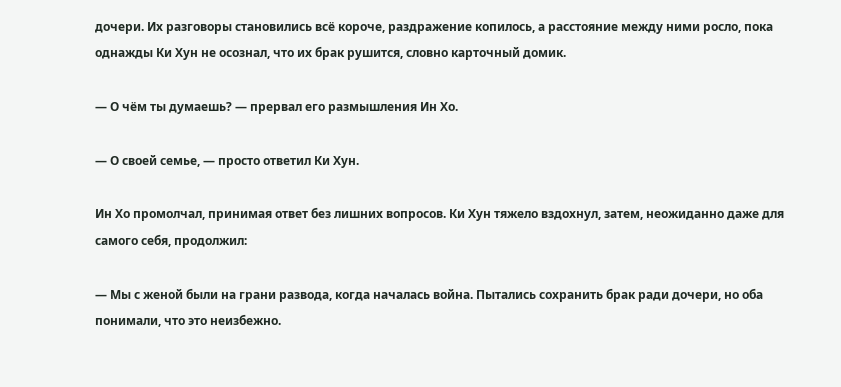дочери. Их разговоры становились всё короче, раздражение копилось, а расстояние между ними росло, пока однажды Ки Хун не осознал, что их брак рушится, словно карточный домик.

— О чём ты думаешь? — прервал его размышления Ин Хо.

— О своей семье, — просто ответил Ки Хун.

Ин Хо промолчал, принимая ответ без лишних вопросов. Ки Хун тяжело вздохнул, затем, неожиданно даже для самого себя, продолжил:

— Мы с женой были на грани развода, когда началась война. Пытались сохранить брак ради дочери, но оба понимали, что это неизбежно.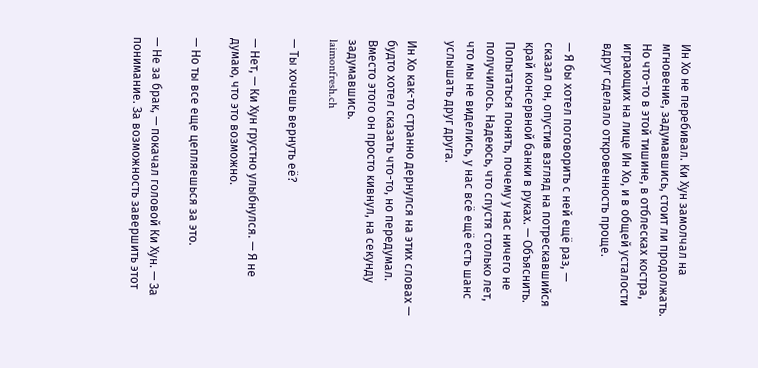Ин Хо не перебивал. Ки Хун замолчал на мгновение, задумавшись, стоит ли продолжать. Но что-то в этой тишине, в отблесках костра, играющих на лице Ин Хо, и в общей усталости вдруг сделало откровенность проще.

— Я бы хотел поговорить с ней ещё раз, — сказал он, опустив взгляд на потрескавшийся край консервной банки в руках. — Объяснить. Попытаться понять, почему у нас ничего не получилось. Надеюсь, что спустя столько лет, что мы не виделись, у нас всё ещё есть шанс услышать друг друга.

Ин Хо как-то странно дернулся на этих словах — будто хотел сказать что-то, но передумал. Вместо этого он просто кивнул, на секунду задумавшись.
laimonfresh.ch

— Ты хочешь вернуть её?

— Нет, — Ки Хун грустно улыбнулся. — Я не думаю, что это возможно.

— Но ты все еще цепляешься за это.

— Не за брак, — покачал головой Ки Хун. — За понимание. За возможность завершить этот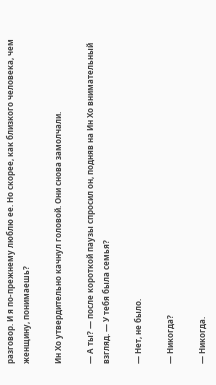разговор. И я по-прежнему люблю ее. Но скорее, как близкого человека, чем женщину, понимаешь?

Ин Хо утвердительно качнул головой. Они снова замолчали.

— А ты? — после короткой паузы спросил он, подняв на Ин Хо внимательный взгляд. — У тебя была семья?

— Нет, не было.

— Никогда?

— Никогда.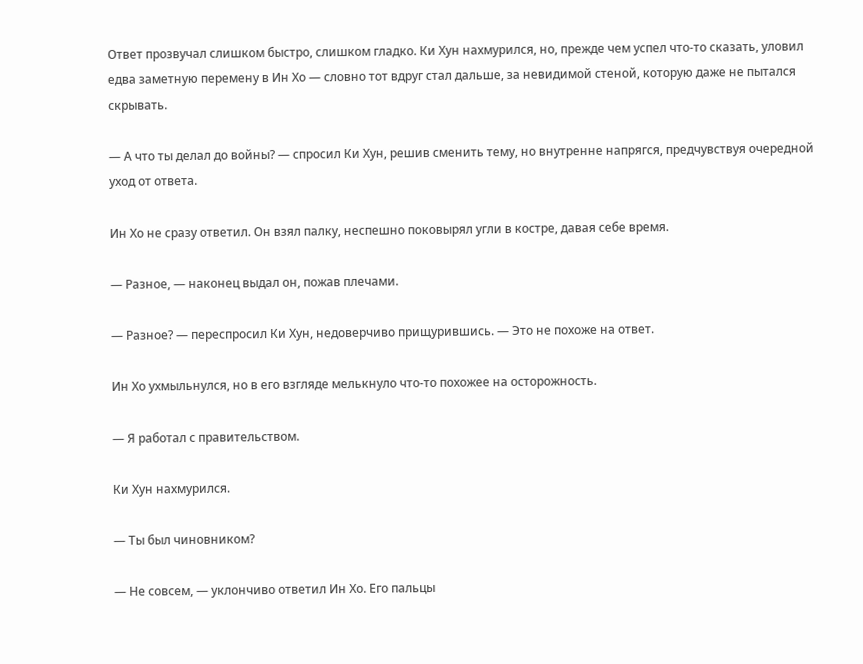Ответ прозвучал слишком быстро, слишком гладко. Ки Хун нахмурился, но, прежде чем успел что-то сказать, уловил едва заметную перемену в Ин Хо — словно тот вдруг стал дальше, за невидимой стеной, которую даже не пытался скрывать.

— А что ты делал до войны? — спросил Ки Хун, решив сменить тему, но внутренне напрягся, предчувствуя очередной уход от ответа.

Ин Хо не сразу ответил. Он взял палку, неспешно поковырял угли в костре, давая себе время.

— Разное, — наконец выдал он, пожав плечами.

— Разное? — переспросил Ки Хун, недоверчиво прищурившись. — Это не похоже на ответ.

Ин Хо ухмыльнулся, но в его взгляде мелькнуло что-то похожее на осторожность.

— Я работал с правительством.

Ки Хун нахмурился.

— Ты был чиновником?

— Не совсем, — уклончиво ответил Ин Хо. Его пальцы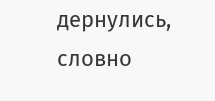дернулись, словно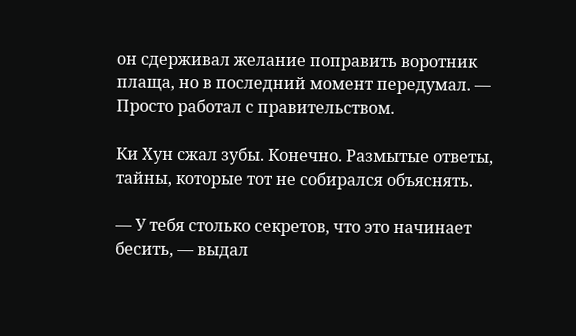он сдерживал желание поправить воротник плаща, но в последний момент передумал. — Просто работал с правительством.

Ки Хун сжал зубы. Конечно. Размытые ответы, тайны, которые тот не собирался объяснять.

— У тебя столько секретов, что это начинает бесить, — выдал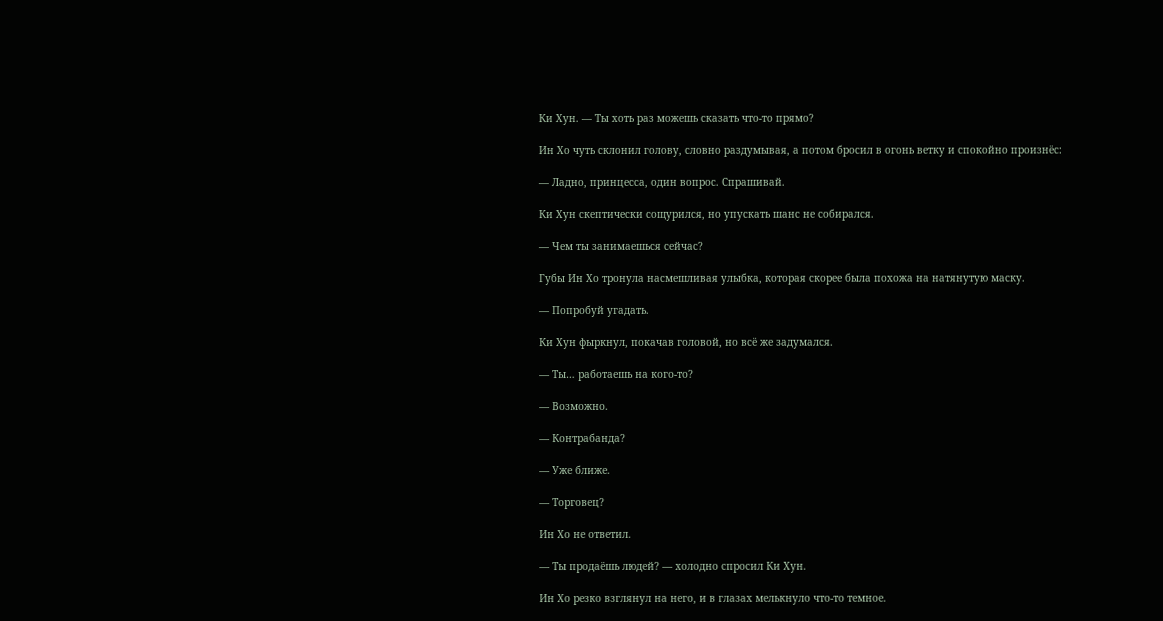Ки Хун. — Ты хоть раз можешь сказать что-то прямо?

Ин Хо чуть склонил голову, словно раздумывая, а потом бросил в огонь ветку и спокойно произнёс:

— Ладно, принцесса, один вопрос. Спрашивай.

Ки Хун скептически сощурился, но упускать шанс не собирался.

— Чем ты занимаешься сейчас?

Губы Ин Хо тронула насмешливая улыбка, которая скорее была похожа на натянутую маску.

— Попробуй угадать.

Ки Хун фыркнул, покачав головой, но всё же задумался.

— Ты… работаешь на кого-то?

— Возможно.

— Контрабанда?

— Уже ближе.

— Торговец?

Ин Хо не ответил.

— Ты продаёшь людей? — холодно спросил Ки Хун.

Ин Хо резко взглянул на него, и в глазах мелькнуло что-то темное.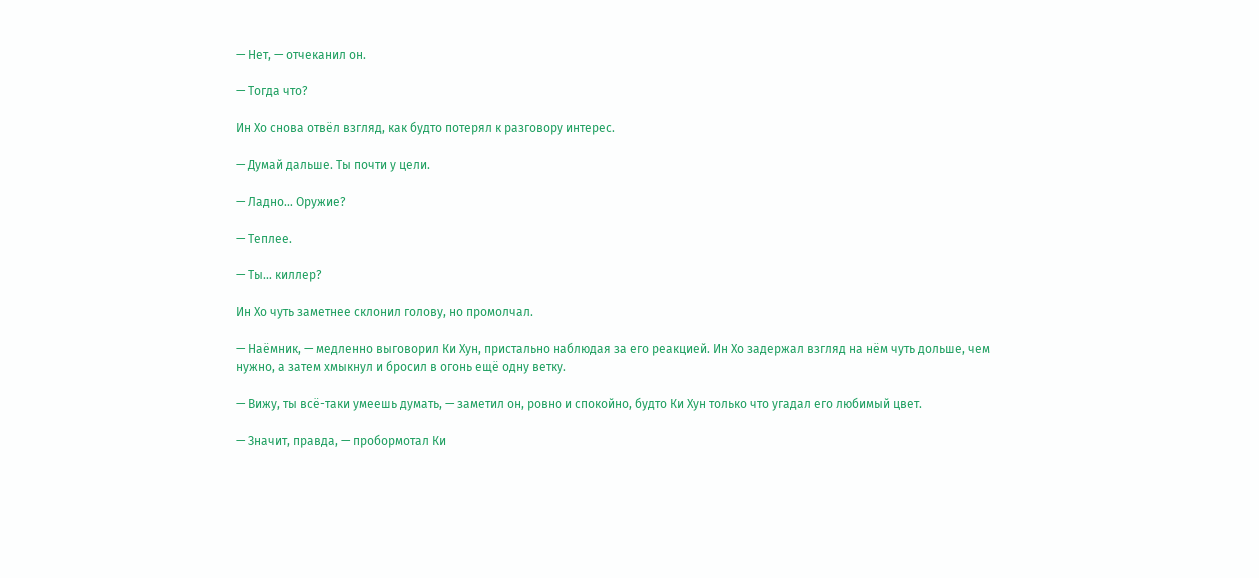— Нет, — отчеканил он.

— Тогда что?

Ин Хо снова отвёл взгляд, как будто потерял к разговору интерес.

— Думай дальше. Ты почти у цели.

— Ладно… Оружие?

— Теплее.

— Ты… киллер?

Ин Хо чуть заметнее склонил голову, но промолчал.

— Наёмник, — медленно выговорил Ки Хун, пристально наблюдая за его реакцией. Ин Хо задержал взгляд на нём чуть дольше, чем нужно, а затем хмыкнул и бросил в огонь ещё одну ветку.

— Вижу, ты всё-таки умеешь думать, — заметил он, ровно и спокойно, будто Ки Хун только что угадал его любимый цвет.

— Значит, правда, — пробормотал Ки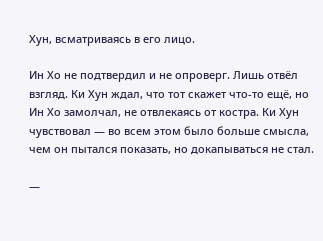Хун, всматриваясь в его лицо.

Ин Хо не подтвердил и не опроверг. Лишь отвёл взгляд. Ки Хун ждал, что тот скажет что-то ещё, но Ин Хо замолчал, не отвлекаясь от костра. Ки Хун чувствовал — во всем этом было больше смысла, чем он пытался показать, но докапываться не стал.

—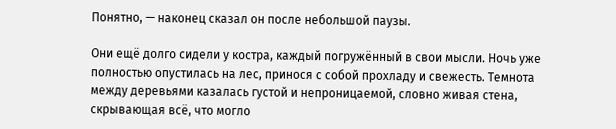Понятно, — наконец сказал он после небольшой паузы.

Они ещё долго сидели у костра, каждый погружённый в свои мысли. Ночь уже полностью опустилась на лес, принося с собой прохладу и свежесть. Темнота между деревьями казалась густой и непроницаемой, словно живая стена, скрывающая всё, что могло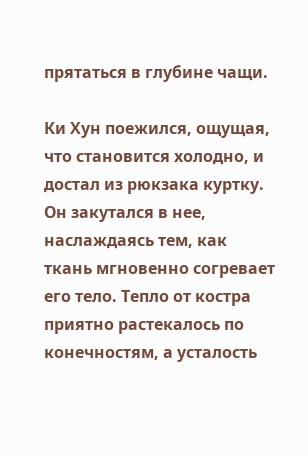прятаться в глубине чащи.

Ки Хун поежился, ощущая, что становится холодно, и достал из рюкзака куртку. Он закутался в нее, наслаждаясь тем, как ткань мгновенно согревает его тело. Тепло от костра приятно растекалось по конечностям, а усталость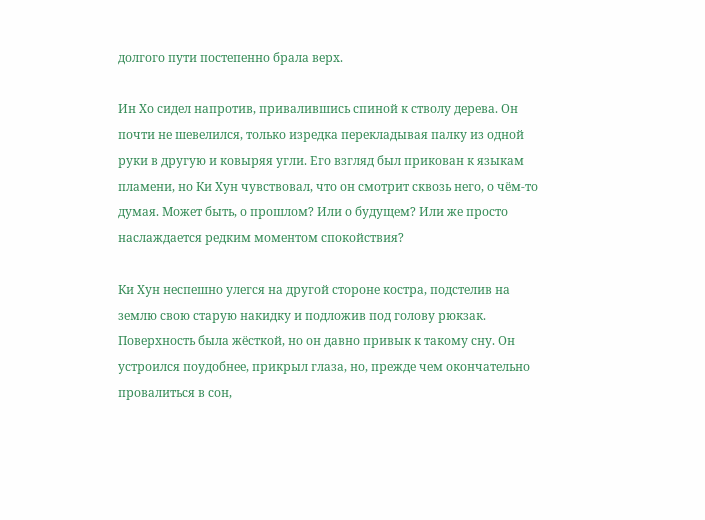долгого пути постепенно брала верх.

Ин Хо сидел напротив, привалившись спиной к стволу дерева. Он почти не шевелился, только изредка перекладывая палку из одной руки в другую и ковыряя угли. Его взгляд был прикован к языкам пламени, но Ки Хун чувствовал, что он смотрит сквозь него, о чём-то думая. Может быть, о прошлом? Или о будущем? Или же просто наслаждается редким моментом спокойствия?

Ки Хун неспешно улегся на другой стороне костра, подстелив на землю свою старую накидку и подложив под голову рюкзак. Поверхность была жёсткой, но он давно привык к такому сну. Он устроился поудобнее, прикрыл глаза, но, прежде чем окончательно провалиться в сон,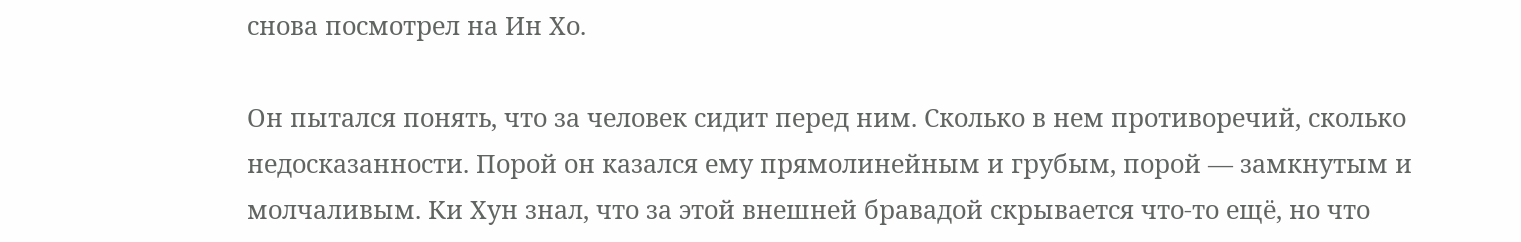снова посмотрел на Ин Хо.

Он пытался понять, что за человек сидит перед ним. Сколько в нем противоречий, сколько недосказанности. Порой он казался ему прямолинейным и грубым, порой — замкнутым и молчаливым. Ки Хун знал, что за этой внешней бравадой скрывается что-то ещё, но что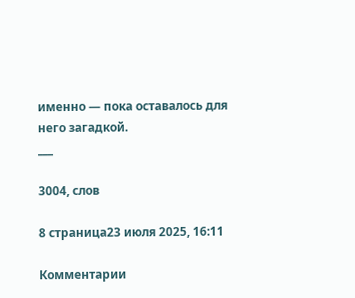именно — пока оставалось для него загадкой.
___

3004, слов

8 страница23 июля 2025, 16:11

Комментарии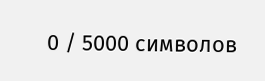0 / 5000 символов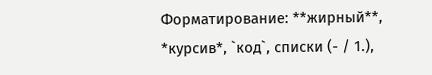Форматирование: **жирный**, *курсив*, `код`, списки (- / 1.),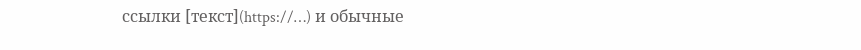ссылки [текст](https://…) и обычные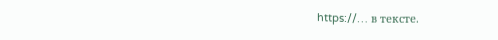https://… в тексте.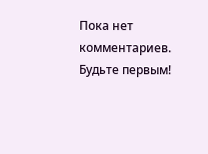Пока нет комментариев. Будьте первым!